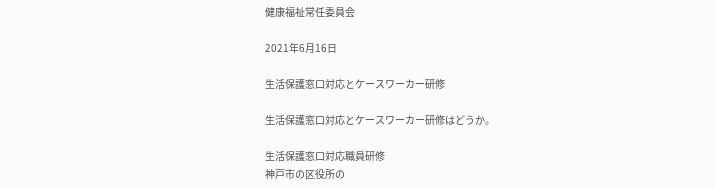健康福祉常任委員会

2021年6月16日

生活保護窓口対応とケースワーカー研修

生活保護窓口対応とケースワーカー研修はどうか。

生活保護窓口対応職員研修
神戸市の区役所の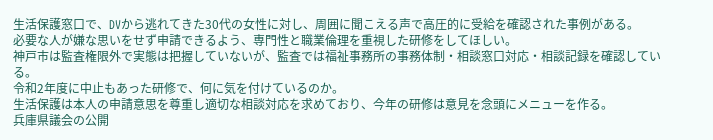生活保護窓口で、DVから逃れてきた30代の女性に対し、周囲に聞こえる声で高圧的に受給を確認された事例がある。
必要な人が嫌な思いをせず申請できるよう、専門性と職業倫理を重視した研修をしてほしい。
神戸市は監査権限外で実態は把握していないが、監査では福祉事務所の事務体制・相談窓口対応・相談記録を確認している。
令和2年度に中止もあった研修で、何に気を付けているのか。
生活保護は本人の申請意思を尊重し適切な相談対応を求めており、今年の研修は意見を念頭にメニューを作る。
兵庫県議会の公開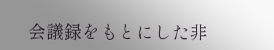会議録をもとにした非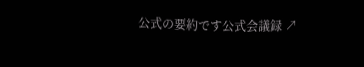公式の要約です公式会議録 ↗